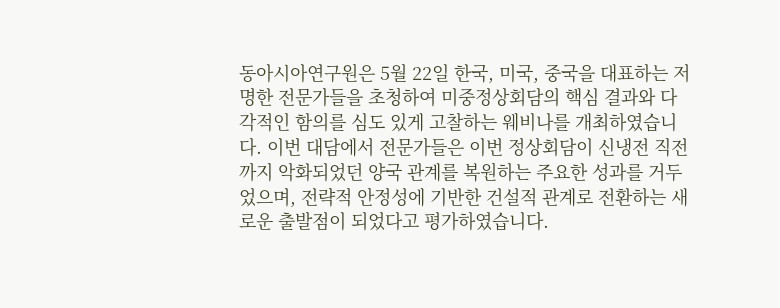동아시아연구원은 5월 22일 한국, 미국, 중국을 대표하는 저명한 전문가들을 초청하여 미중정상회담의 핵심 결과와 다각적인 함의를 심도 있게 고찰하는 웨비나를 개최하였습니다. 이번 대담에서 전문가들은 이번 정상회담이 신냉전 직전까지 악화되었던 양국 관계를 복원하는 주요한 성과를 거두었으며, 전략적 안정성에 기반한 건설적 관계로 전환하는 새로운 출발점이 되었다고 평가하였습니다.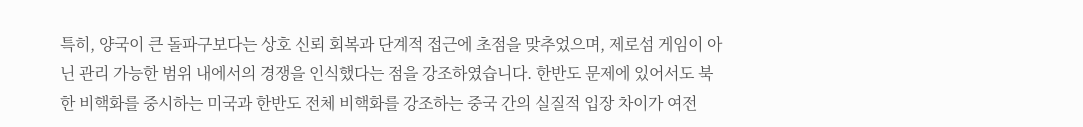특히, 양국이 큰 돌파구보다는 상호 신뢰 회복과 단계적 접근에 초점을 맞추었으며, 제로섬 게임이 아닌 관리 가능한 범위 내에서의 경쟁을 인식했다는 점을 강조하였습니다. 한반도 문제에 있어서도 북한 비핵화를 중시하는 미국과 한반도 전체 비핵화를 강조하는 중국 간의 실질적 입장 차이가 여전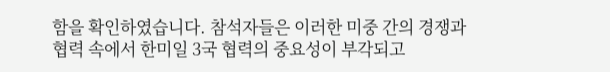함을 확인하였습니다. 참석자들은 이러한 미중 간의 경쟁과 협력 속에서 한미일 3국 협력의 중요성이 부각되고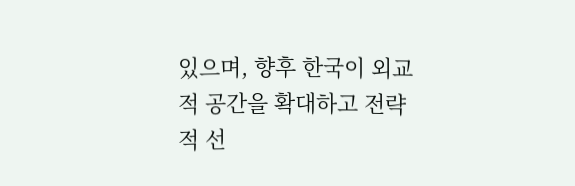있으며, 향후 한국이 외교적 공간을 확대하고 전략적 선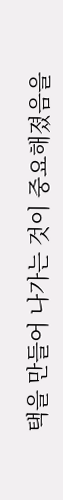택을 만들어 나가는 것이 중요해졌음을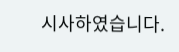시사하였습니다.